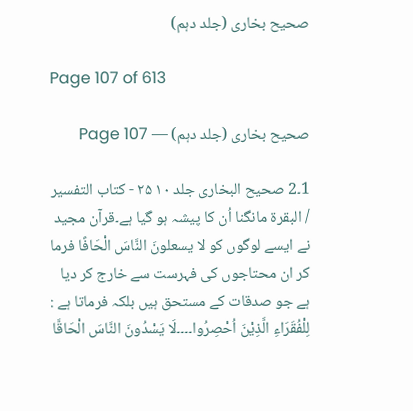صحیح بخاری (جلد دہم)

Page 107 of 613

صحیح بخاری (جلد دہم) — Page 107

1۔2 صحیح البخاری جلد ۱۰ ۲۵ - کتاب التفسير / البقرة مانگنا اُن کا پیشہ ہو گیا ہے۔قرآن مجید نے ایسے لوگوں کو لا یسعلونَ النَّاسَ الْحَافًا فرما کر ان محتاجوں کی فہرست سے خارج کر دیا ہے جو صدقات کے مستحق ہیں بلکہ فرماتا ہے : لِلْفُقَرَاءِ الَّذِيْنَ اُحْصِرُوا۔۔۔۔لَا يَسْدُونَ النَّاسَ الْحَاقَّا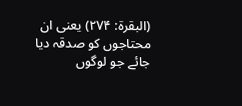(البقرۃ: ۲۷۴) یعنی ان محتاجوں کو صدقہ دیا جائے جو لوگوں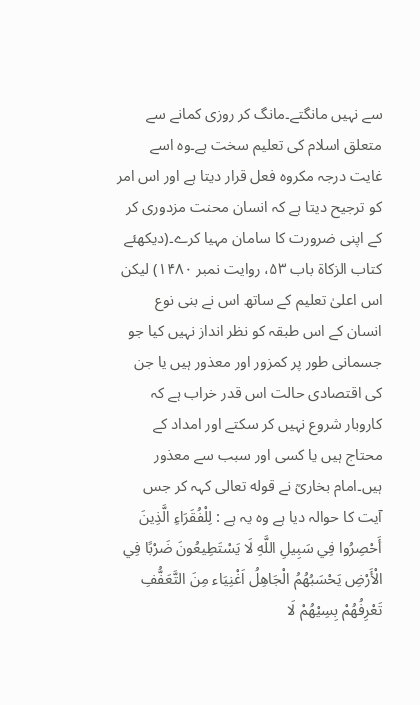سے نہیں مانگتے۔مانگ کر روزی کمانے سے متعلق اسلام کی تعلیم سخت ہے۔وہ اسے غایت درجہ مکروہ فعل قرار دیتا ہے اور اس امر کو ترجیح دیتا ہے کہ انسان محنت مزدوری کر کے اپنی ضرورت کا سامان مہیا کرے۔(دیکھئے کتاب الزکاۃ باب ۵۳، روایت نمبر ۱۴۸۰) لیکن اس اعلیٰ تعلیم کے ساتھ اس نے بنی نوع انسان کے اس طبقہ کو نظر انداز نہیں کیا جو جسمانی طور پر کمزور اور معذور ہیں یا جن کی اقتصادی حالت اس قدر خراب ہے کہ کاروبار شروع نہیں کر سکتے اور امداد کے محتاج ہیں یا کسی اور سبب سے معذور ہیں۔امام بخاریؒ نے قوله تعالی کہہ کر جس آیت کا حوالہ دیا ہے وہ یہ ہے : لِلْفُقَرَاءِ الَّذِينَ أَحْصِرُوا فِي سَبِيلِ اللَّهِ لَا يَسْتَطِيعُونَ ضَرْبًا فِي الْأَرْضِ يَحْسَبُهُمُ الْجَاهِلُ اَغْنِيَاء مِنَ التَّعَفُّفِ تَعْرِفُهُمْ بِسِيْهُمْ لَا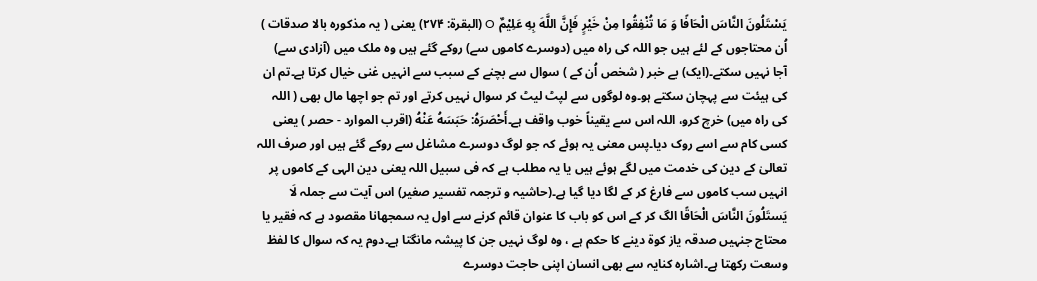يَسْتَلُونَ النَّاسَ الْحَافًا وَ مَا تُنْفِقُوا مِنْ خَيْرٍ فَإِنَّ اللَّهَ بِهِ عَلِيْمٌ O (البقرۃ: ۲۷۴) یعنی ( یہ مذکورہ بالا صدقات ) اُن محتاجوں کے لئے ہیں جو اللہ کی راہ میں (دوسرے کاموں سے) روکے گئے ہیں وہ ملک میں (آزادی سے) آجا نہیں سکتے۔(ایک) بے خبر ( شخص اُن کے ) سوال سے بچنے کے سبب سے انہیں غنی خیال کرتا ہے۔تم ان کی ہیئت سے پہچان سکتے ہو۔وہ لوگوں سے لپٹ لیٹ کر سوال نہیں کرتے اور تم جو اچھا مال بھی ( اللہ کی راہ میں) خرچ کرو، اللہ اس سے یقیناً خوب واقف ہے۔أَحْصَرَهُ: حَبَسَهُ عَنْهُ (اقرب الموارد - حصر ) یعنی کسی کام سے اسے روک دیا۔پس معنی یہ ہوئے کہ جو لوگ دوسرے مشاغل سے روکے گئے ہیں اور صرف اللہ تعالیٰ کے دین کی خدمت میں لگے ہوئے ہیں یا یہ مطلب ہے کہ فی سبیل اللہ یعنی دین الہی کے کاموں پر انہیں سب کاموں سے فارغ کر کے لگا دیا گیا ہے۔(حاشیہ و ترجمہ تفسیر صغیر) اس آیت سے جملہ لَا يَستَلُونَ النَّاسَ الْحَاقًا الگ کر کے اس کو باب کا عنوان قائم کرنے سے اول یہ سمجھانا مقصود ہے کہ فقیر یا محتاج جنہیں صدقہ یاز کوۃ دینے کا حکم ہے ، وہ لوگ نہیں جن کا پیشہ مانگتا ہے۔دوم یہ کہ سوال کا لفظ وسعت رکھتا ہے۔اشارہ کنایہ سے بھی انسان اپنی حاجت دوسرے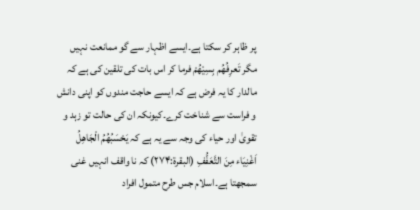پر ظاہر کر سکتا ہے۔ایسے اظہار سے گو ممانعت نہیں مگر تَعرِفُهُم بِسِيْهُمْ فرما کر اس بات کی تلقین کی ہے کہ مالدار کا یہ فرض ہے کہ ایسے حاجت مندوں کو اپنی دانش و فراست سے شناخت کرے۔کیونکہ ان کی حالت تو زہد و تقویٰ اور حیاء کی وجہ سے یہ ہے کہ يَحْسَبُهُمُ الْجَاهِلُ اَغْنِيَاء مِنَ التَّعَفُّفِ (البقرۃ:۲۷۴) کہ نا واقف انہیں غنی سمجھتا ہے۔اسلام جس طرح متمول افراد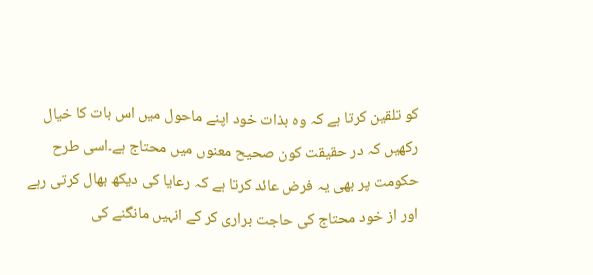کو تلقین کرتا ہے کہ وہ بذات خود اپنے ماحول میں اس بات کا خیال رکھیں کہ در حقیقت کون صحیح معنوں میں محتاج ہے۔اسی طرح حکومت پر بھی یہ فرض عائد کرتا ہے کہ رعایا کی دیکھ بھال کرتی رہے اور از خود محتاج کی حاجت براری کر کے انہیں مانگنے کی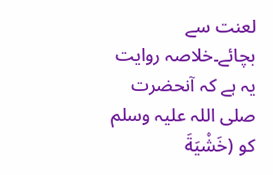لعنت سے بچائے۔خلاصہ روایت یہ ہے کہ آنحضرت صلی اللہ علیہ وسلم کو (خَشْيَةَ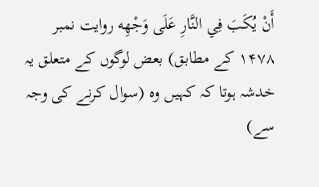أَنْ يُكَبَ فِي النَّارِ عَلَى وَجْهِه روایت نمبر ۱۴۷۸ کے مطابق) بعض لوگوں کے متعلق یہ خدشہ ہوتا کہ کہیں وہ (سوال کرنے کی وجہ سے)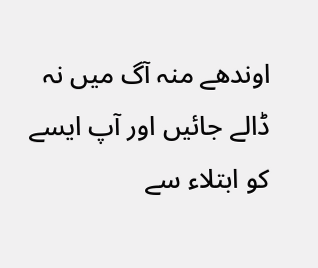اوندھے منہ آگ میں نہ ڈالے جائیں اور آپ ایسے کو ابتلاء سے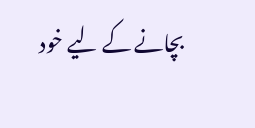بچانے کے لیے خود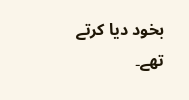بخود دیا کرتے تھے۔